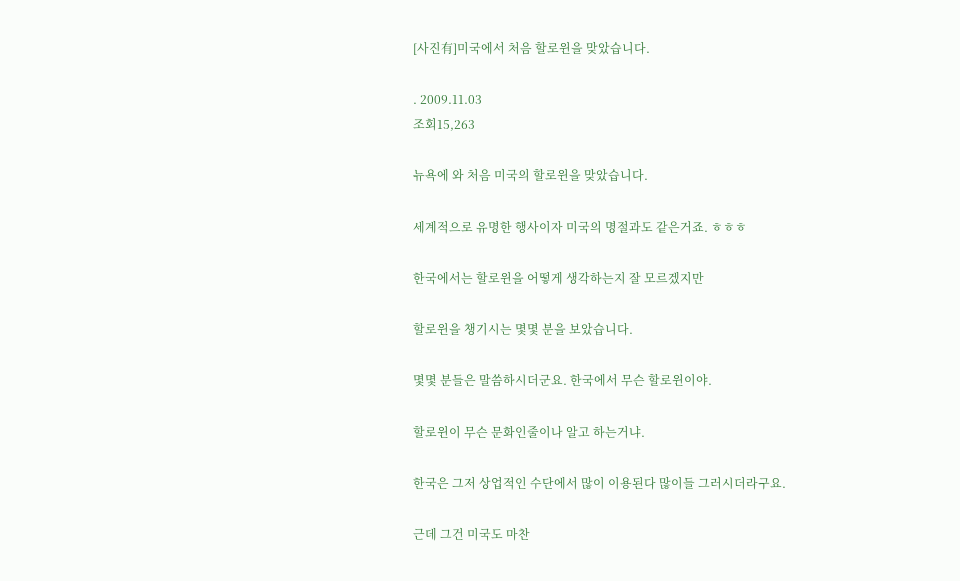[사진有]미국에서 처음 할로윈을 맞았습니다.

. 2009.11.03
조회15,263

뉴욕에 와 처음 미국의 할로윈을 맞았습니다.

세계적으로 유명한 행사이자 미국의 명절과도 같은거죠. ㅎㅎㅎ

한국에서는 할로윈을 어떻게 생각하는지 잘 모르겠지만

할로윈을 챙기시는 몇몇 분을 보았습니다.

몇몇 분들은 말씀하시더군요. 한국에서 무슨 할로윈이야.

할로윈이 무슨 문화인줄이나 알고 하는거냐.

한국은 그저 상업적인 수단에서 많이 이용된다 많이들 그러시더라구요.

근데 그건 미국도 마찬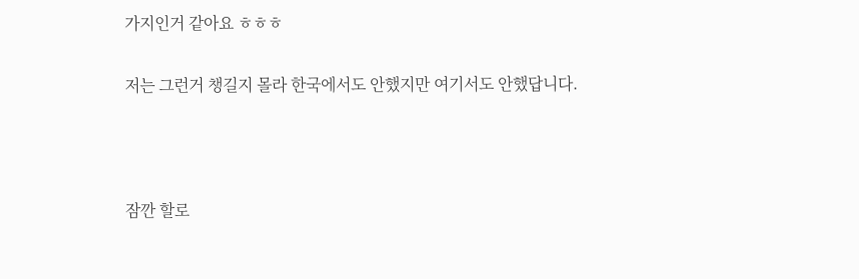가지인거 같아요 ㅎㅎㅎ

저는 그런거 챙길지 몰라 한국에서도 안했지만 여기서도 안했답니다.



잠깐 할로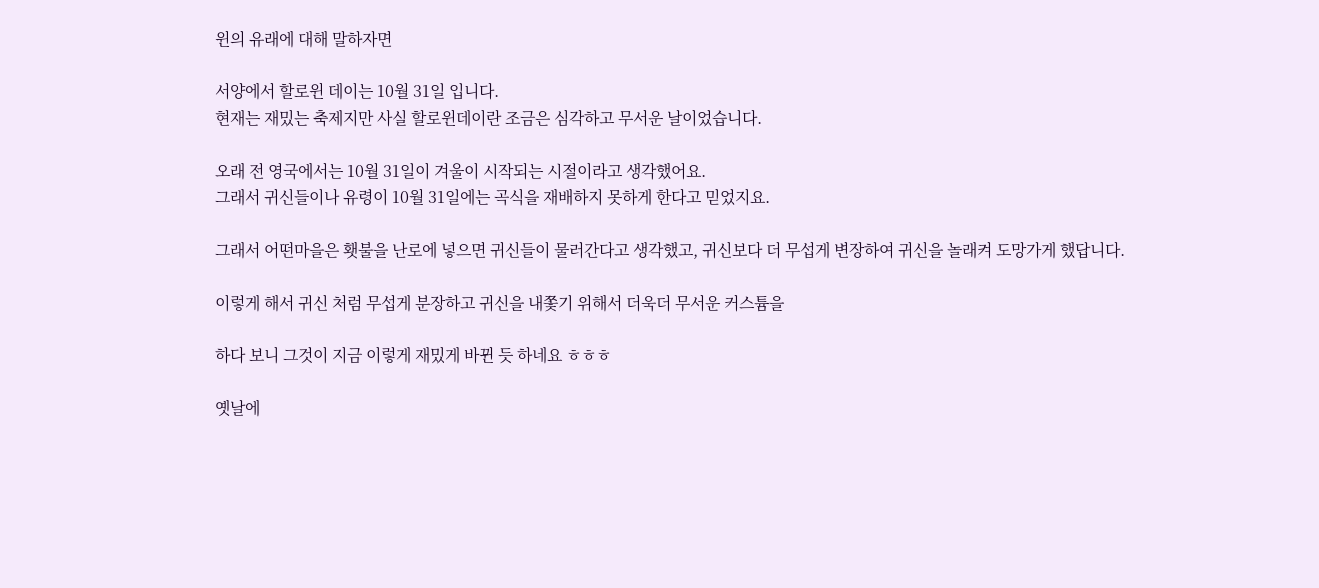윈의 유래에 대해 말하자면

서양에서 할로윈 데이는 10월 31일 입니다.
현재는 재밌는 축제지만 사실 할로윈데이란 조금은 심각하고 무서운 날이었습니다.

오래 전 영국에서는 10월 31일이 겨울이 시작되는 시절이라고 생각했어요.
그래서 귀신들이나 유령이 10월 31일에는 곡식을 재배하지 못하게 한다고 믿었지요.

그래서 어떤마을은 횃불을 난로에 넣으면 귀신들이 물러간다고 생각했고, 귀신보다 더 무섭게 변장하여 귀신을 놀래켜 도망가게 했답니다.

이렇게 해서 귀신 처럼 무섭게 분장하고 귀신을 내쫓기 위해서 더욱더 무서운 커스튬을

하다 보니 그것이 지금 이렇게 재밌게 바뀐 듯 하네요 ㅎㅎㅎ

옛날에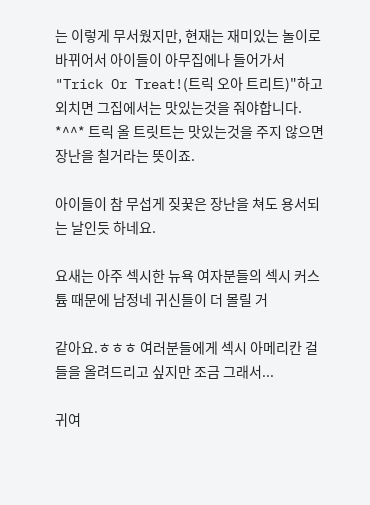는 이렇게 무서웠지만, 현재는 재미있는 놀이로 바뀌어서 아이들이 아무집에나 들어가서 "Trick Or Treat!(트릭 오아 트리트)"하고 외치면 그집에서는 맛있는것을 줘야합니다. *^^* 트릭 올 트릿트는 맛있는것을 주지 않으면 장난을 칠거라는 뜻이죠.

아이들이 참 무섭게 짖꿎은 장난을 쳐도 용서되는 날인듯 하네요.

요새는 아주 섹시한 뉴욕 여자분들의 섹시 커스튬 때문에 남정네 귀신들이 더 몰릴 거

같아요.ㅎㅎㅎ 여러분들에게 섹시 아메리칸 걸들을 올려드리고 싶지만 조금 그래서...

귀여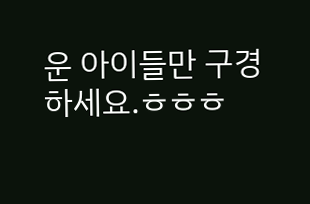운 아이들만 구경하세요.ㅎㅎㅎ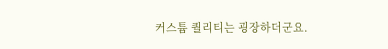커스튬 퀄리티는 굉장하더군요.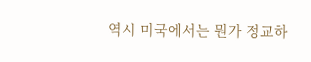역시 미국에서는 뭔가 정교하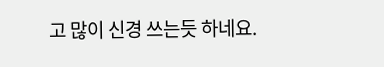고 많이 신경 쓰는듯 하네요.